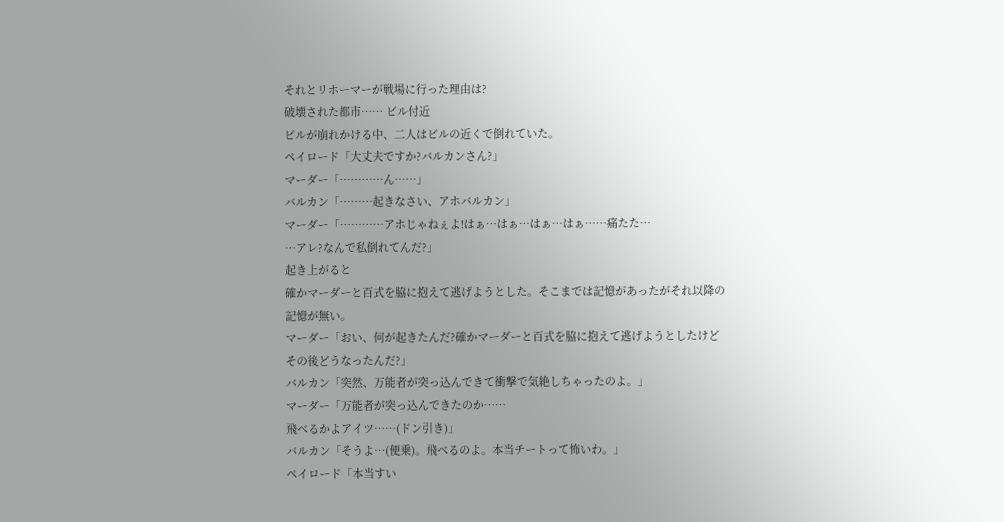それとリホーマーが戦場に行った理由は?
破壊された都市…… ビル付近
ビルが崩れかける中、二人はビルの近くで倒れていた。
ペイロード「大丈夫ですか?バルカンさん?」
マーダー「…………ん……」
バルカン「………起きなさい、アホバルカン」
マーダー「…………アホじゃねぇよ!はぁ…はぁ…はぁ…はぁ……痛たた…
…アレ?なんで私倒れてんだ?」
起き上がると
確かマーダーと百式を脇に抱えて逃げようとした。そこまでは記憶があったがそれ以降の記憶が無い。
マーダー「おい、何が起きたんだ?確かマーダーと百式を脇に抱えて逃げようとしたけどその後どうなったんだ?」
バルカン「突然、万能者が突っ込んできて衝撃で気絶しちゃったのよ。」
マーダー「万能者が突っ込んできたのか……
飛べるかよアイツ……(ドン引き)」
バルカン「そうよ…(便乗)。飛べるのよ。本当チートって怖いわ。」
ペイロード「本当すい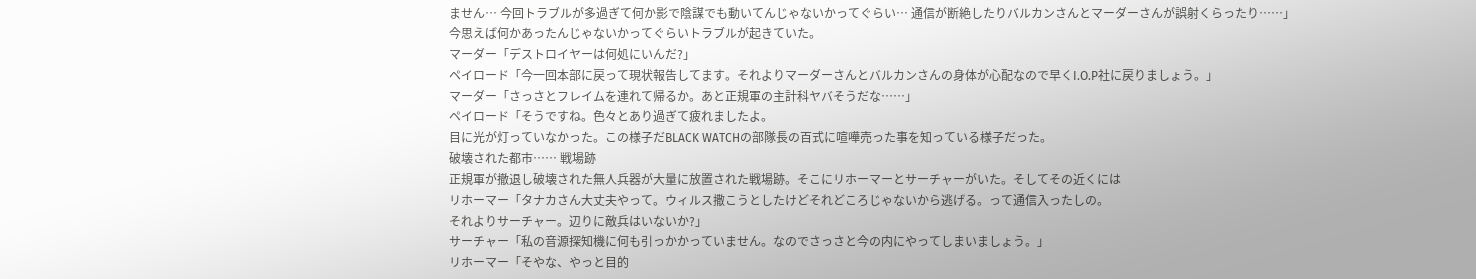ません… 今回トラブルが多過ぎて何か影で陰謀でも動いてんじゃないかってぐらい… 通信が断絶したりバルカンさんとマーダーさんが誤射くらったり……」
今思えば何かあったんじゃないかってぐらいトラブルが起きていた。
マーダー「デストロイヤーは何処にいんだ?」
ペイロード「今一回本部に戻って現状報告してます。それよりマーダーさんとバルカンさんの身体が心配なので早くI.O.P社に戻りましょう。」
マーダー「さっさとフレイムを連れて帰るか。あと正規軍の主計科ヤバそうだな……」
ペイロード「そうですね。色々とあり過ぎて疲れましたよ。
目に光が灯っていなかった。この様子だBLACK WATCHの部隊長の百式に喧嘩売った事を知っている様子だった。
破壊された都市…… 戦場跡
正規軍が撤退し破壊された無人兵器が大量に放置された戦場跡。そこにリホーマーとサーチャーがいた。そしてその近くには
リホーマー「タナカさん大丈夫やって。ウィルス撒こうとしたけどそれどころじゃないから逃げる。って通信入ったしの。
それよりサーチャー。辺りに敵兵はいないか?」
サーチャー「私の音源探知機に何も引っかかっていません。なのでさっさと今の内にやってしまいましょう。」
リホーマー「そやな、やっと目的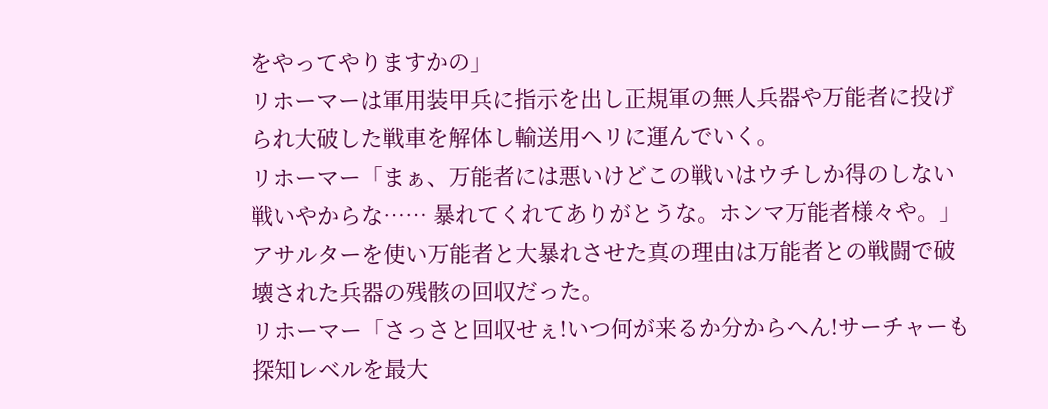をやってやりますかの」
リホーマーは軍用装甲兵に指示を出し正規軍の無人兵器や万能者に投げられ大破した戦車を解体し輸送用ヘリに運んでいく。
リホーマー「まぁ、万能者には悪いけどこの戦いはウチしか得のしない戦いやからな…… 暴れてくれてありがとうな。ホンマ万能者様々や。」
アサルターを使い万能者と大暴れさせた真の理由は万能者との戦闘で破壊された兵器の残骸の回収だった。
リホーマー「さっさと回収せぇ!いつ何が来るか分からへん!サーチャーも探知レベルを最大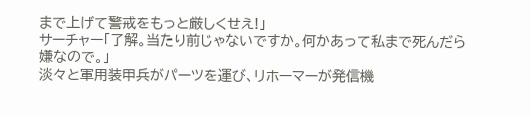まで上げて警戒をもっと厳しくせえ!」
サーチャー「了解。当たり前じゃないですか。何かあって私まで死んだら嫌なので。」
淡々と軍用装甲兵がパーツを運び、リホーマーが発信機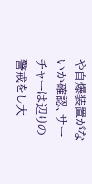や自爆装置がないか確認、サーチャーは辺りの警戒をし大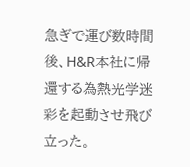急ぎで運び数時間後、H&R本社に帰還する為熱光学迷彩を起動させ飛び立った。